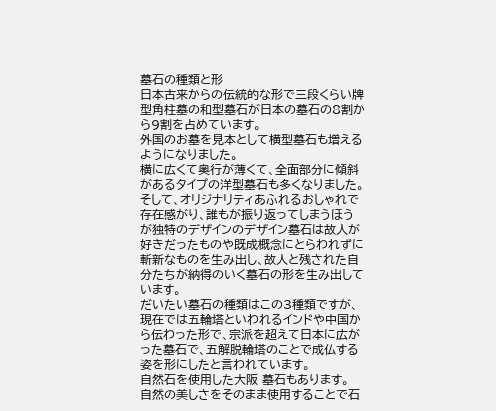墓石の種類と形
日本古来からの伝統的な形で三段くらい牌型角柱墓の和型墓石が日本の墓石の8割から9割を占めています。
外国のお墓を見本として横型墓石も増えるようになりました。
横に広くて奥行が薄くて、全面部分に傾斜があるタイプの洋型墓石も多くなりました。
そして、オリジナリティあふれるおしゃれで存在感がり、誰もが振り返ってしまうほうが独特のデザインのデザイン墓石は故人が好きだったものや既成概念にとらわれずに斬新なものを生み出し、故人と残された自分たちが納得のいく墓石の形を生み出しています。
だいたい墓石の種類はこの3種類ですが、現在では五輪塔といわれるインドや中国から伝わった形で、宗派を超えて日本に広がった墓石で、五解脱輪塔のことで成仏する姿を形にしたと言われています。
自然石を使用した大阪 墓石もあります。
自然の美しさをそのまま使用することで石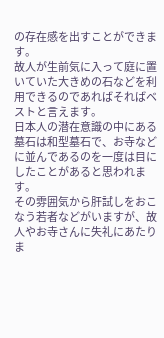の存在感を出すことができます。
故人が生前気に入って庭に置いていた大きめの石などを利用できるのであればそればベストと言えます。
日本人の潜在意識の中にある墓石は和型墓石で、お寺などに並んであるのを一度は目にしたことがあると思われます。
その雰囲気から肝試しをおこなう若者などがいますが、故人やお寺さんに失礼にあたりま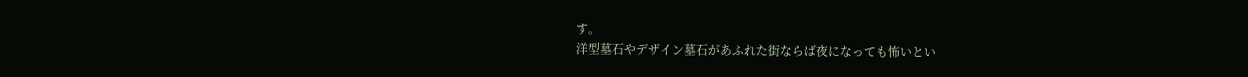す。
洋型墓石やデザイン墓石があふれた街ならば夜になっても怖いとい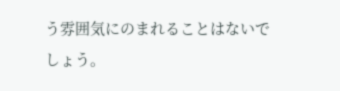う雰囲気にのまれることはないでしょう。